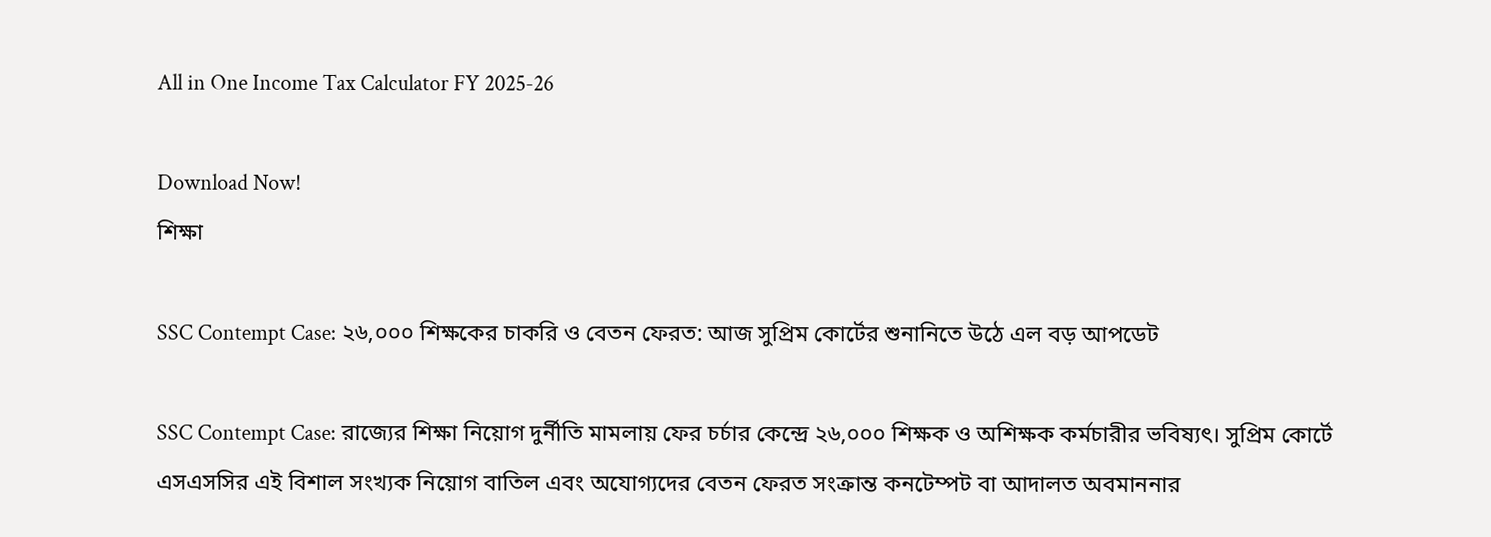All in One Income Tax Calculator FY 2025-26

Download Now!
শিক্ষা

SSC Contempt Case: ২৬,০০০ শিক্ষকের চাকরি ও বেতন ফেরত: আজ সুপ্রিম কোর্টের শুনানিতে উঠে এল বড় আপডেট

SSC Contempt Case: রাজ্যের শিক্ষা নিয়োগ দুর্নীতি মামলায় ফের চর্চার কেন্দ্রে ২৬,০০০ শিক্ষক ও অশিক্ষক কর্মচারীর ভবিষ্যৎ। সুপ্রিম কোর্টে এসএসসির এই বিশাল সংখ্যক নিয়োগ বাতিল এবং অযোগ্যদের বেতন ফেরত সংক্রান্ত কনটেম্পট বা আদালত অবমাননার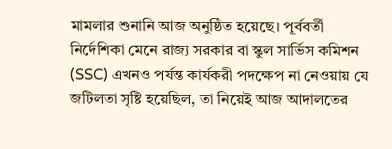মামলার শুনানি আজ অনুষ্ঠিত হয়েছে। পূর্ববর্তী নির্দেশিকা মেনে রাজ্য সরকার বা স্কুল সার্ভিস কমিশন (SSC) এখনও পর্যন্ত কার্যকরী পদক্ষেপ না নেওয়ায় যে জটিলতা সৃষ্টি হয়েছিল, তা নিয়েই আজ আদালতের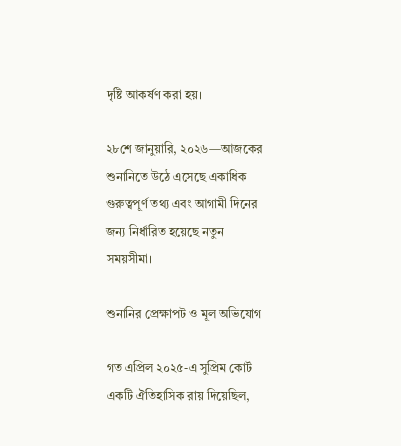দৃষ্টি আকর্ষণ করা হয়।

২৮শে জানুয়ারি, ২০২৬—আজকের শুনানিতে উঠে এসেছে একাধিক গুরুত্বপূর্ণ তথ্য এবং আগামী দিনের জন্য নির্ধারিত হয়েছে নতুন সময়সীমা।

শুনানির প্রেক্ষাপট ও মূল অভিযোগ

গত এপ্রিল ২০২৫-এ সুপ্রিম কোর্ট একটি ঐতিহাসিক রায় দিয়েছিল,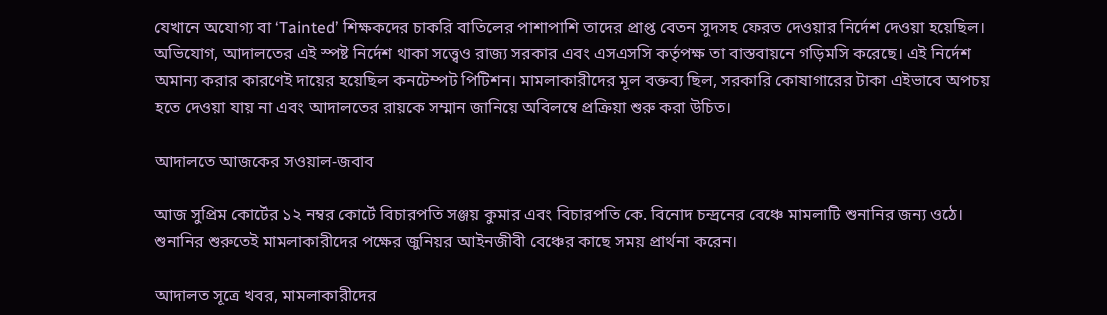যেখানে অযোগ্য বা ‘Tainted’ শিক্ষকদের চাকরি বাতিলের পাশাপাশি তাদের প্রাপ্ত বেতন সুদসহ ফেরত দেওয়ার নির্দেশ দেওয়া হয়েছিল। অভিযোগ, আদালতের এই স্পষ্ট নির্দেশ থাকা সত্ত্বেও রাজ্য সরকার এবং এসএসসি কর্তৃপক্ষ তা বাস্তবায়নে গড়িমসি করেছে। এই নির্দেশ অমান্য করার কারণেই দায়ের হয়েছিল কনটেম্পট পিটিশন। মামলাকারীদের মূল বক্তব্য ছিল, সরকারি কোষাগারের টাকা এইভাবে অপচয় হতে দেওয়া যায় না এবং আদালতের রায়কে সম্মান জানিয়ে অবিলম্বে প্রক্রিয়া শুরু করা উচিত।

আদালতে আজকের সওয়াল-জবাব

আজ সুপ্রিম কোর্টের ১২ নম্বর কোর্টে বিচারপতি সঞ্জয় কুমার এবং বিচারপতি কে. বিনোদ চন্দ্রনের বেঞ্চে মামলাটি শুনানির জন্য ওঠে। শুনানির শুরুতেই মামলাকারীদের পক্ষের জুনিয়র আইনজীবী বেঞ্চের কাছে সময় প্রার্থনা করেন।

আদালত সূত্রে খবর, মামলাকারীদের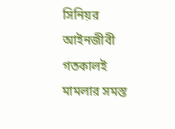সিনিয়র আইনজীবী গতকালই মামলার সমস্ত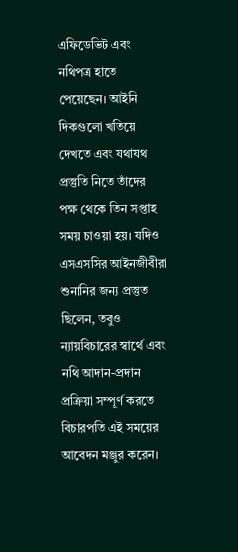এফিডেভিট এবং নথিপত্র হাতে পেয়েছেন। আইনি দিকগুলো খতিয়ে দেখতে এবং যথাযথ প্রস্তুতি নিতে তাঁদের পক্ষ থেকে তিন সপ্তাহ সময় চাওয়া হয়। যদিও এসএসসির আইনজীবীরা শুনানির জন্য প্রস্তুত ছিলেন, তবুও ন্যায়বিচারের স্বার্থে এবং নথি আদান-প্রদান প্রক্রিয়া সম্পূর্ণ করতে বিচারপতি এই সময়ের আবেদন মঞ্জুর করেন।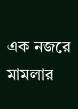এক নজরে মামলার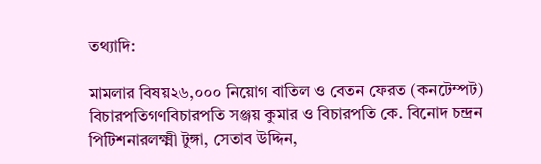তথ্যাদি:

মামলার বিষয়২৬,০০০ নিয়োগ বাতিল ও বেতন ফেরত (কনটেম্পট)
বিচারপতিগণবিচারপতি সঞ্জয় কুমার ও বিচারপতি কে. বিনোদ চন্দ্রন
পিটিশনারলক্ষ্মী টুঙ্গা, সেতাব উদ্দিন,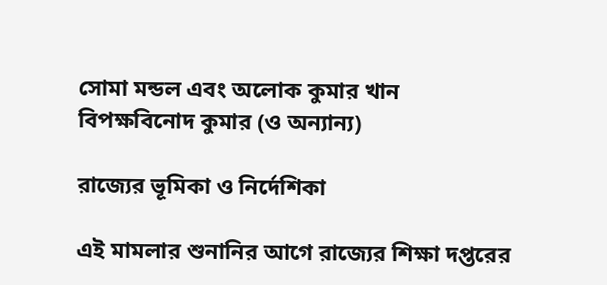সোমা মন্ডল এবং অলোক কুমার খান
বিপক্ষবিনোদ কুমার (ও অন্যান্য)

রাজ্যের ভূমিকা ও নির্দেশিকা

এই মামলার শুনানির আগে রাজ্যের শিক্ষা দপ্তরের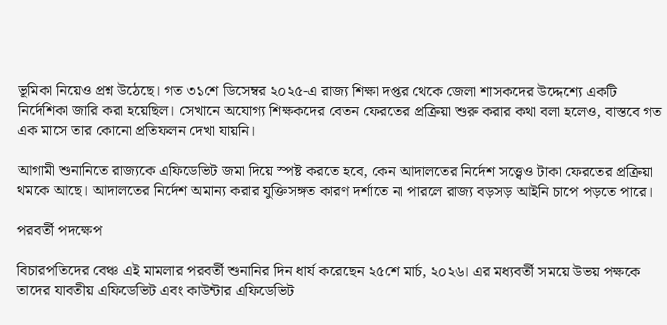ভূমিকা নিয়েও প্রশ্ন উঠেছে। গত ৩১শে ডিসেম্বর ২০২৫-এ রাজ্য শিক্ষা দপ্তর থেকে জেলা শাসকদের উদ্দেশ্যে একটি নির্দেশিকা জারি করা হয়েছিল। সেখানে অযোগ্য শিক্ষকদের বেতন ফেরতের প্রক্রিয়া শুরু করার কথা বলা হলেও, বাস্তবে গত এক মাসে তার কোনো প্রতিফলন দেখা যায়নি।

আগামী শুনানিতে রাজ্যকে এফিডেভিট জমা দিয়ে স্পষ্ট করতে হবে, কেন আদালতের নির্দেশ সত্ত্বেও টাকা ফেরতের প্রক্রিয়া থমকে আছে। আদালতের নির্দেশ অমান্য করার যুক্তিসঙ্গত কারণ দর্শাতে না পারলে রাজ্য বড়সড় আইনি চাপে পড়তে পারে।

পরবর্তী পদক্ষেপ

বিচারপতিদের বেঞ্চ এই মামলার পরবর্তী শুনানির দিন ধার্য করেছেন ২৫শে মার্চ, ২০২৬। এর মধ্যবর্তী সময়ে উভয় পক্ষকে তাদের যাবতীয় এফিডেভিট এবং কাউন্টার এফিডেভিট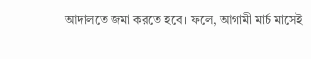আদালতে জমা করতে হবে। ফলে, আগামী মার্চ মাসেই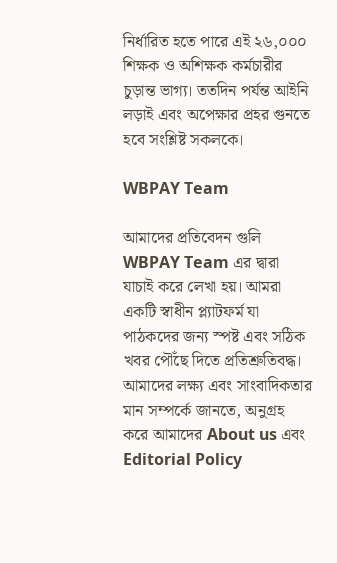নির্ধারিত হতে পারে এই ২৬,০০০ শিক্ষক ও অশিক্ষক কর্মচারীর চুড়ান্ত ভাগ্য। ততদিন পর্যন্ত আইনি লড়াই এবং অপেক্ষার প্রহর গুনতে হবে সংশ্লিষ্ট সকলকে।

WBPAY Team

আমাদের প্রতিবেদন গুলি WBPAY Team এর দ্বারা যাচাই করে লেখা হয়। আমরা একটি স্বাধীন প্ল্যাটফর্ম যা পাঠকদের জন্য স্পষ্ট এবং সঠিক খবর পৌঁছে দিতে প্রতিশ্রুতিবদ্ধ। আমাদের লক্ষ্য এবং সাংবাদিকতার মান সম্পর্কে জানতে, অনুগ্রহ করে আমাদের About us এবং Editorial Policy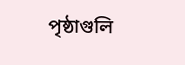পৃষ্ঠাগুলি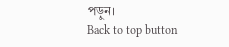পড়ুন।
Back to top button